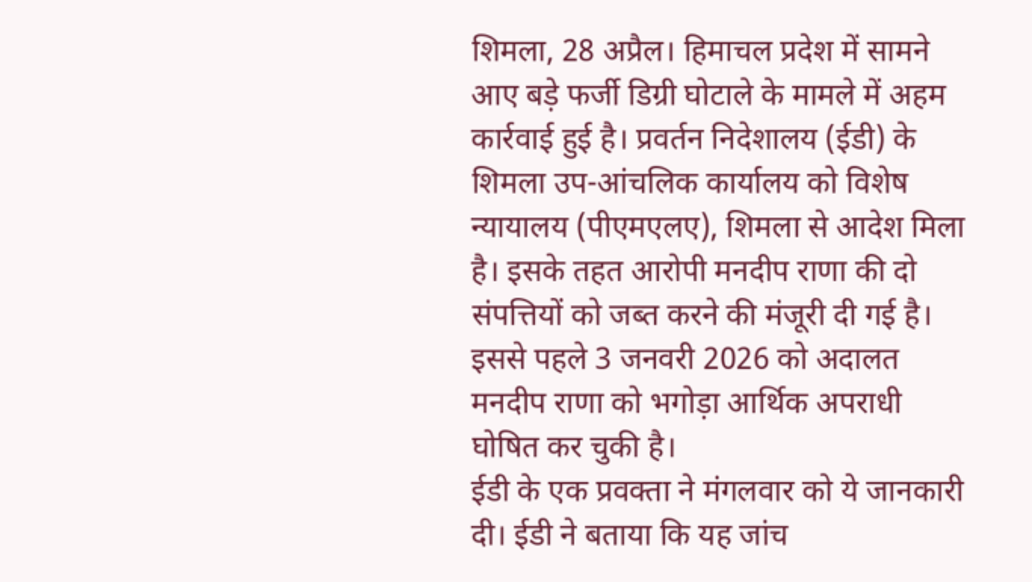शिमला, 28 अप्रैल। हिमाचल प्रदेश में सामने आए बड़े फर्जी डिग्री घोटाले के मामले में अहम कार्रवाई हुई है। प्रवर्तन निदेशालय (ईडी) के शिमला उप-आंचलिक कार्यालय को विशेष न्यायालय (पीएमएलए), शिमला से आदेश मिला है। इसके तहत आरोपी मनदीप राणा की दो संपत्तियों को जब्त करने की मंजूरी दी गई है। इससे पहले 3 जनवरी 2026 को अदालत मनदीप राणा को भगोड़ा आर्थिक अपराधी घोषित कर चुकी है।
ईडी के एक प्रवक्ता ने मंगलवार को ये जानकारी दी। ईडी ने बताया कि यह जांच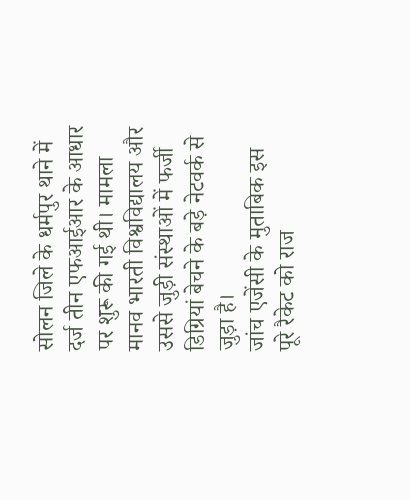सोलन जिले के धर्मपुर थाने में दर्ज तीन एफआईआर के आधार पर शुरू की गई थी। मामला मानव भारती विश्वविद्यालय और उससे जुड़ी संस्थाओं में फर्जी डिग्रियां बेचने के बड़े नेटवर्क से जुड़ा है।
जांच एजेंसी के मुताबिक इस पूरे रैकेट को राज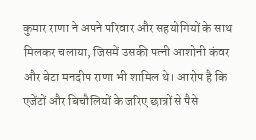कुमार राणा ने अपने परिवार और सहयोगियों के साथ मिलकर चलाया, जिसमें उसकी पत्नी आशोनी कंवर और बेटा मनदीप राणा भी शामिल थे। आरोप है कि एजेंटों और बिचौलियों के जरिए छात्रों से पैसे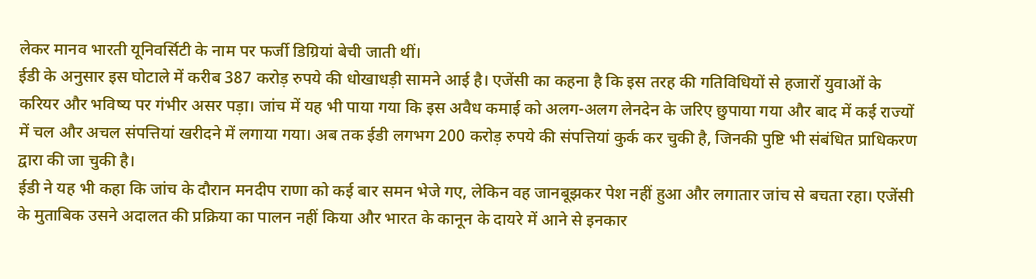लेकर मानव भारती यूनिवर्सिटी के नाम पर फर्जी डिग्रियां बेची जाती थीं।
ईडी के अनुसार इस घोटाले में करीब 387 करोड़ रुपये की धोखाधड़ी सामने आई है। एजेंसी का कहना है कि इस तरह की गतिविधियों से हजारों युवाओं के करियर और भविष्य पर गंभीर असर पड़ा। जांच में यह भी पाया गया कि इस अवैध कमाई को अलग-अलग लेनदेन के जरिए छुपाया गया और बाद में कई राज्यों में चल और अचल संपत्तियां खरीदने में लगाया गया। अब तक ईडी लगभग 200 करोड़ रुपये की संपत्तियां कुर्क कर चुकी है, जिनकी पुष्टि भी संबंधित प्राधिकरण द्वारा की जा चुकी है।
ईडी ने यह भी कहा कि जांच के दौरान मनदीप राणा को कई बार समन भेजे गए, लेकिन वह जानबूझकर पेश नहीं हुआ और लगातार जांच से बचता रहा। एजेंसी के मुताबिक उसने अदालत की प्रक्रिया का पालन नहीं किया और भारत के कानून के दायरे में आने से इनकार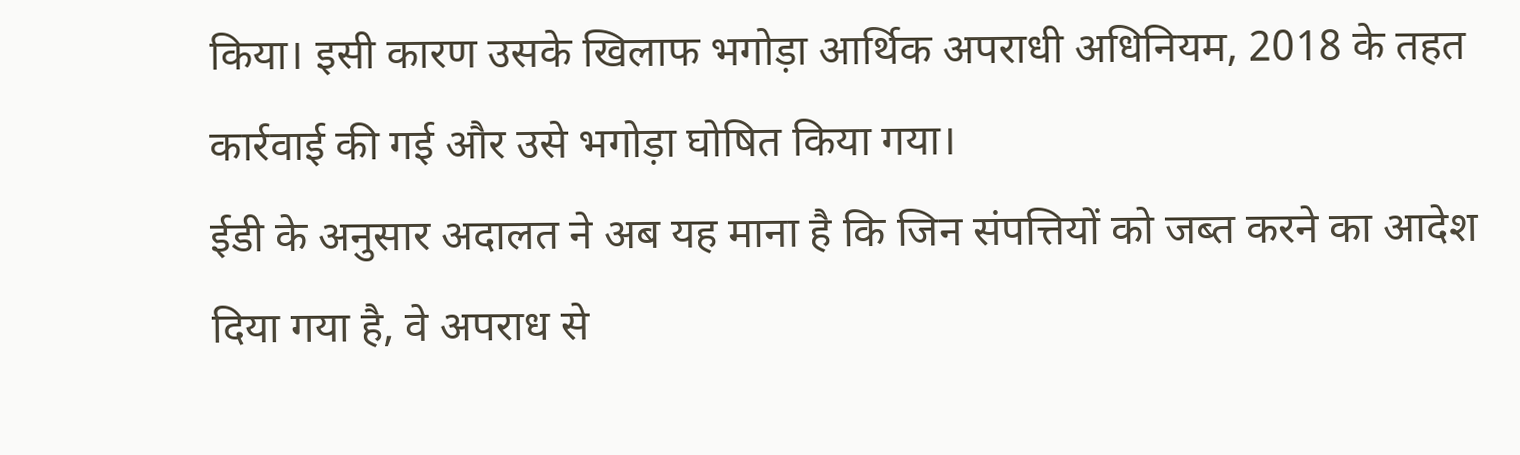किया। इसी कारण उसके खिलाफ भगोड़ा आर्थिक अपराधी अधिनियम, 2018 के तहत कार्रवाई की गई और उसे भगोड़ा घोषित किया गया।
ईडी के अनुसार अदालत ने अब यह माना है कि जिन संपत्तियों को जब्त करने का आदेश दिया गया है, वे अपराध से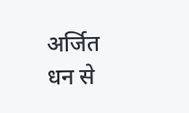अर्जित धन से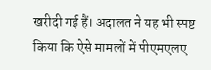खरीदी गई हैं। अदालत ने यह भी स्पष्ट किया कि ऐसे मामलों में पीएमएलए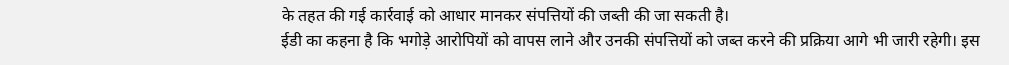के तहत की गई कार्रवाई को आधार मानकर संपत्तियों की जब्ती की जा सकती है।
ईडी का कहना है कि भगोड़े आरोपियों को वापस लाने और उनकी संपत्तियों को जब्त करने की प्रक्रिया आगे भी जारी रहेगी। इस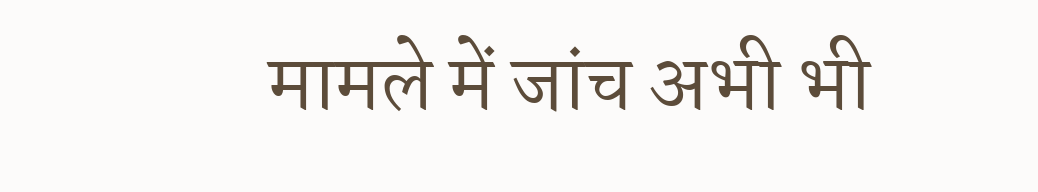मामले में जांच अभी भी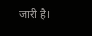जारी है।